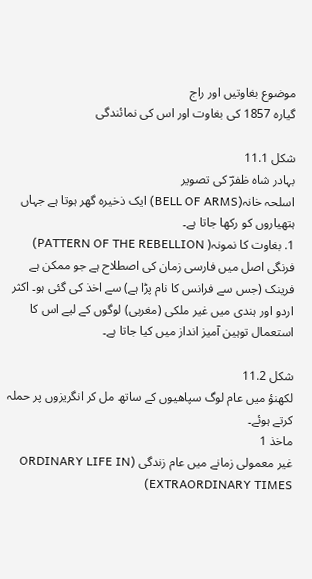موضوع بغاوتیں اور راج
گیارہ 1857 کی بغاوت اور اس کی نمائندگی

شکل 11.1
بہادر شاہ ظفرؔ کی تصویر
اسلحہ خانہ(BELL OF ARMS) ایک ذخیرہ گھر ہوتا ہے جہاں ہتھیاروں کو رکھا جاتا ہے۔
1. بغاوت کا نمونہ( PATTERN OF THE REBELLION)
فرنگی اصل میں فارسی زمان کی اصطلاح ہے جو ممکن ہے فرینک (جس سے فرانس کا نام پڑا ہے) سے اخذ کی گئی ہو۔ اکثر اردو اور ہندی میں غیر ملکی (مغربی) لوگوں کے لیے اس کا استعمال توہین آمیز انداز میں کیا جاتا ہے۔

شکل 11.2
لکھنؤ میں عام لوگ سپاھیوں کے ساتھ مل کر انگریزوں پر حملہ کرتے ہوئے۔
ماخذ 1
غیر معمولی زمانے میں عام زندگی (ORDINARY LIFE IN EXTRAORDINARY TIMES)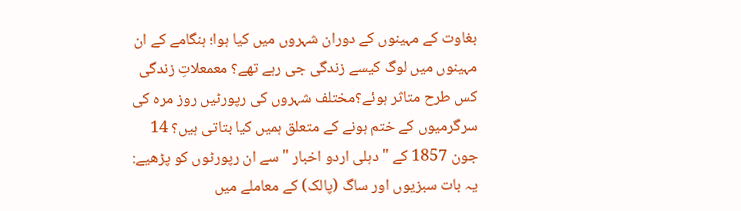بغاوت کے مہینوں کے دوران شہروں میں کیا ہوا؛ ہنگامے کے ان مہینوں میں لوگ کیسے زندگی جی رہے تھے؟ معمعلاتِ زندگی کس طرح متاثر ہوئے؟مختلف شہروں کی رپورٹیں روز مرہ کی سرگرمیوں کے ختم ہونے کے متعلق ہمیں کیا بتاتی ہیں؟ 14 جون 1857 کے " دہلی اردو اخبار "سے ان رپورٹوں کو پڑھیے:
یہ بات سبزیوں اور ساگ (پالک) کے معاملے میں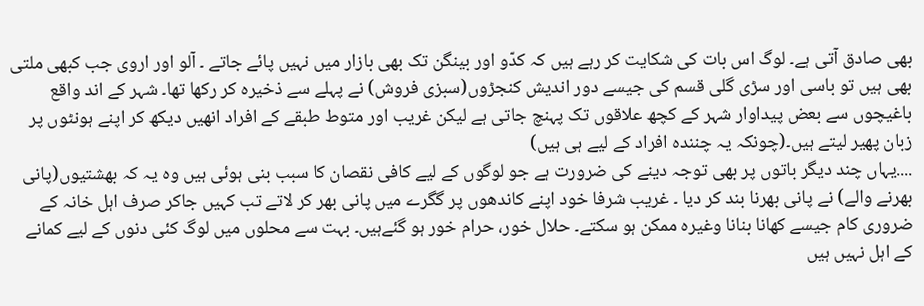بھی صادق آتی ہے۔ لوگ اس بات کی شکایت کر رہے ہیں کہ کدّو اور بینگن تک بھی بازار میں نہیں پائے جاتے ۔ آلو اور اروی جب کبھی ملتی بھی ہیں تو باسی اور سڑی گلی قسم کی جیسے دور اندیش کنجڑوں(سبزی فروش) نے پہلے سے ذخیرہ کر رکھا تھا۔ شہر کے اند واقع باغیچوں سے بعض پیداوار شہر کے کچھ علاقوں تک پہنچ جاتی ہے لیکن غریب اور متوط طبقے کے افراد انھیں دیکھ کر اپنے ہونٹوں پر زبان پھیر لیتے ہیں۔(چونکہ یہ چنندہ افراد کے لیے ہی ہیں)
....یہاں چند دیگر باتوں پر بھی توجہ دینے کی ضرورت ہے جو لوگوں کے لیے کافی نقصان کا سبب بنی ہوئی ہیں وہ یہ کہ بھشتیوں(پانی بھرنے والے) نے پانی بھرنا بند کر دیا ۔ غریب شرفا خود اپنے کاندھوں پر گگرے میں پانی بھر کر لاتے تب کہیں جاکر صرف اہل خانہ کے ضروری کام جیسے کھانا بنانا وغیرہ ممکن ہو سکتے۔ حلال خور، حرام خور ہو گئےہیں۔ بہت سے محلوں میں لوگ کئی دنوں کے لیے کمانے کے اہل نہیں ہیں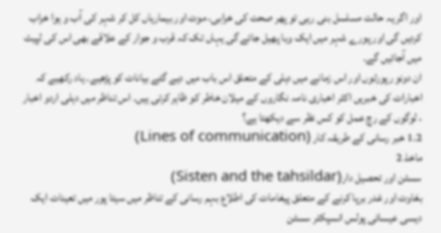اور اگر یہ حالت مسلسل بنی رہی تو پھر صحت کی خرابی، موت اور بیماریاں کل کر شہر کی آب و ہوا خراب کردیں گی اور پورے شہر میں ایک وبا پھیل جائے گی یہاں تک کہ قرب و جوار کے علاقے بھی اس کی لپیٹ میں آجائیں گے۔
ان دونو رپورٹوں اور اس زمانے میں دہلی کے متعلق اس باب میں دیے گئے بیانات کو پڑھیے۔ یاد رکھیے کہ اخبارات کی خبریں اکثر اخباری نامہ نگاروں کے میلان خاطر کو ظاہر کرتی ہیں۔ اس تناظر میں دہلی اردو اخبار ، لوگوں کے رچ عمل کو کس نظر سے دیکھتا ہے؟
1.2 خبر رسانی کے طریقہ کار (Lines of communication)
ماخذ 2
سسٹن اور تحصیل دار(Sisten and the tahsildar)
بغاوت اور غدر برپا کرنے کے متعلق پیغامات کی اطلاع بہم رسانی کے تناظر میں سیتا پور میں تعینات ایک دیسی عیسائی پولس انسپکٹر سسٹن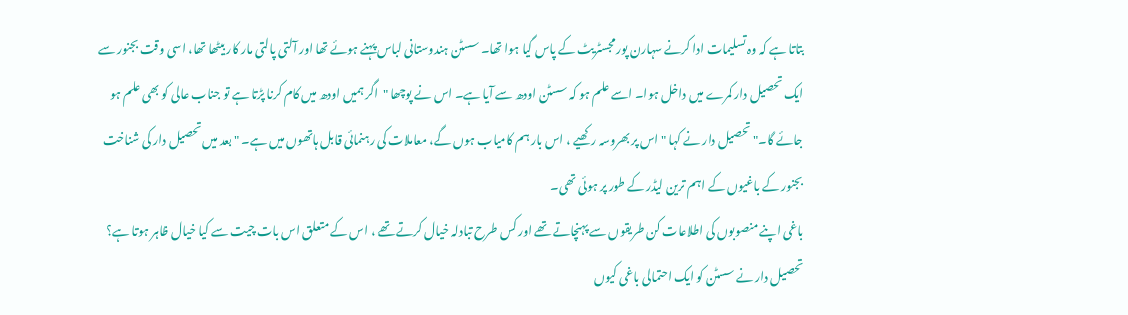بتاتا ہے کہ وہ تسلیمات ادا کرنے سہارن پور مجسٹریٹ کے پاس گیا ہوا تھا۔ سسٹن ہندوستانی لباس پہنے ہوئے تھا اور آلتی پالتی مار کار بیٹھا تھا، اسی وقت بجنور سے ایک تحصیل دار کمرے میں داخل ہوا۔ اسے علم ہو کہ سسٹن اودھ سے آیا ہے۔ اس نے پوچھا "اگر ہمیں اودھ میں کام کرنا پڑتا ہے تو جناب عالی کو بھی علم ہو جائے گا۔" تحصیل دار نے کہا " اس پر بھروسہ رکھیے ، اس بار ہم کامیاب ہوں گے، معاملات کی رہنمائی قابل ہاتھوں میں ہے۔ " بعد میں تحصیل دار کی شناخت بجنور کے باغیوں کے اہم ترین لیڈر کے طور پر ہوئی تھی۔
باغی اپنے منصوبوں کی اطلاعات کن طریقوں سے پہنچاتے تھے اور کس طرح تبادلہ خیال کرتے تھے ، اس کے متعلق اس بات چیت سے کیا خیال ظاہر ہوتا ہے؟ تحصیل دار نے سسٹن کو ایک احتمالی باغی کیوں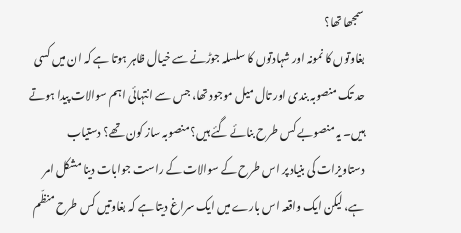سمجھا تھا؟
بغاوتوں کا نمونہ اور شہادتوں کا سلسلہ جوڑنے سے خیال ظاہر ہوتا ہے کہ ان میں کسی حد تک منصوبہ بندی اور تال میل موجود تھا، جس سے انتہائی اہم سوالات پیدا ہوتے ہیں۔ یہ منصوبے کس طرح بنائے گئے ہیں؟ منصوبہ ساز کون تھے؟ دستیاب دستاویزات کی بنیاد پر اس طرح کے سوالات کے راست جوابات دینا مشکل امر ہے، لیکن ایک واقعہ اس بارے میں ایک سراغ دیتا ہے کہ بغاوتیں کس طرح منظّم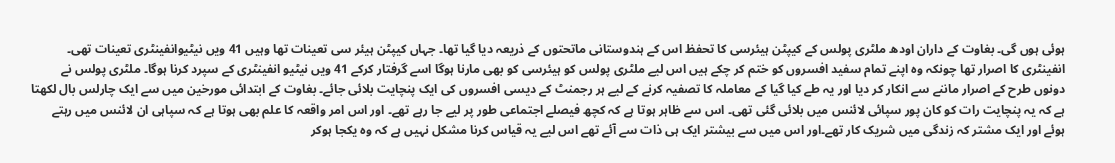ہوئی ہوں گی۔ بغاوت کے داران اودھ ملٹری پولس کے کیپٹن ہیئرسی کا تحفظ اس کے ہندوستانی ماتحتوں کے ذریعہ دیا گیا تھا۔ جہاں کیپٹن ہیئر سی تعینات تھا وہیں 41 ویں نیٹیوانفینٹری تعینات تھی۔ انفینٹری کا اصرار تھا چونکہ وہ اپنے تمام سفید افسروں کو ختم کر چکے ہیں اس لیے ملٹری پولس کو ہیئرسی کو بھی مارنا ہوگا اسے گرفتار کرکے 41 ویں نیٹیو انفینٹری کے سپرد کرنا ہوگا۔ ملٹری پولس نے دونوں طرح کے اصرار ماننے سے انکار کر دیا اور یہ طے کیا گیا کے معاملہ کا تصفیہ کرنے کے لیے ہر رجمنٹ کے دیسی افسروں کی ایک پنچایت بلائی جائے۔ بغاوت کے ابتدائی مورخین میں سے ایک چارلس بال لکھتا ہے کہ یہ پنچایت رات کو کان پور سپائی لائنس میں بلائی گئی تھی۔ اس سے ظاہر ہوتا ہے کہ کچھ فیصلے اجتماعی طور پر لیے جا رہے تھے۔ اور اس امر واقعہ کا علم بھی ہوتا ہے کہ سپاہی ان لائنس میں رہتے ہوئے اور ایک مشتر کہ زندگی میں شریک کار تھے۔اور اس میں سے بیشتر ایک ہی ذات سے آئے تھے اس لیے یہ قیاس کرنا مشکل نہیں ہے کہ وہ یکجا ہوکر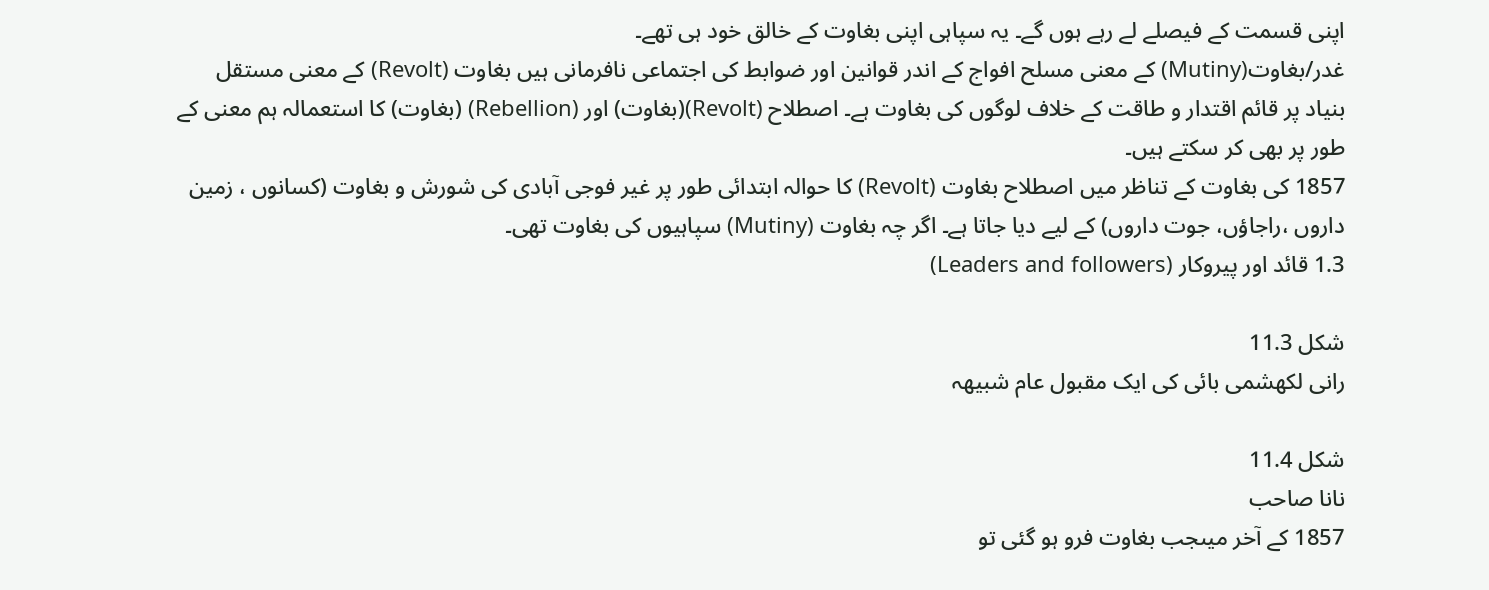اپنی قسمت کے فیصلے لے رہے ہوں گے۔ یہ سپاہی اپنی بغاوت کے خالق خود ہی تھے۔
غدر/بغاوت(Mutiny) کے معنی مسلح افواج کے اندر قوانین اور ضوابط کی اجتماعی نافرمانی ہیں بغاوت (Revolt) کے معنی مستقل بنیاد پر قائم اقتدار و طاقت کے خلاف لوگوں کی بغاوت ہے۔ اصطلاح (Revolt)(بغاوت) اور (Rebellion) (بغاوت) کا استعمالہ ہم معنی کے طور پر بھی کر سکتے ہیں۔
1857 کی بغاوت کے تناظر میں اصطلاح بغاوت (Revolt) کا حوالہ ابتدائی طور پر غیر فوجی آبادی کی شورش و بغاوت (کسانوں ، زمین داروں ،راجاؤں، جوت داروں) کے لیے دیا جاتا ہے۔ اگر چہ بغاوت (Mutiny) سپاہیوں کی بغاوت تھی۔
1.3 قائد اور پیروکار (Leaders and followers)

شکل 11.3
رانی لکھشمی بائی کی ایک مقبول عام شبیھہ

شکل 11.4
نانا صاحب
1857 کے آخر میںجب بغاوت فرو ہو گئی تو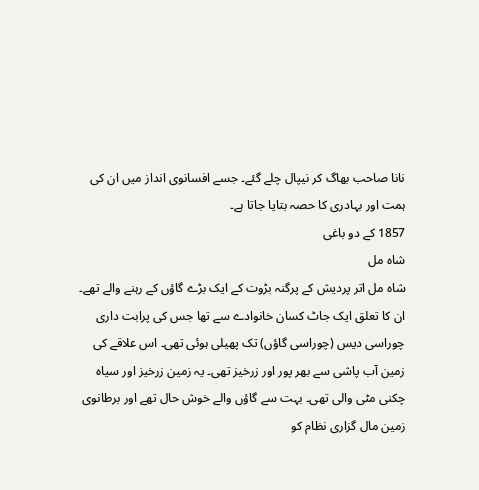نانا صاحب بھاگ کر نیپال چلے گئے۔ جسے افسانوی انداز میں ان کی ہمت اور بہادری کا حصہ بتایا جاتا ہے۔
1857 کے دو باغی
شاہ مل
شاہ مل اتر پردیش کے پرگنہ بڑوت کے ایک بڑے گاؤں کے رہنے والے تھے۔ ان کا تعلق ایک جاٹ کسان خانوادے سے تھا جس کی پرابت داری چوراسی دیس (چوراسی گاؤں) تک پھیلی ہوئی تھی۔ اس علاقے کی زمین آب پاشی سے بھر پور اور زرخیز تھی۔ یہ زمین زرخیز اور سیاہ چکنی مٹی والی تھی۔ بہت سے گاؤں والے خوش حال تھے اور برطانوی زمین مال گزاری نظام کو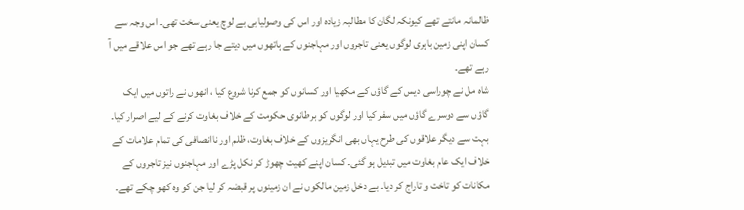ظالمانہ مانتے تھے کیونکہ لگان کا مطالبہ زیادہ اور اس کی وصولیابی بے لوچ یعنی سخت تھی۔ اس وجہ سے کسان اپنی زمین باہری لوگوں یعنی تاجروں اور مہاجنوں کے ہاتھوں میں دیتے جا رہے تھے جو اس علاقے میں آ رہے تھے۔
شاہ مل نے چوراسی دیس کے گاؤں کے مکھیا اور کسانوں کو جمع کرنا شروع کیا ، انھوں نے راتوں میں ایک گاؤں سے دوسرے گاؤں میں سفر کیا اور لوگوں کو برطانوی حکومت کے خلاف بغاوت کرنے کے لیے اصرار کیا۔ بہت سے دیگر علاقوں کی طرح یہاں بھی انگریزوں کے خلاف بغاوت، ظلم اور ناانصافی کی تمام علامات کے خلاف ایک عام بغاوت میں تبدیل ہو گئی۔ کسان اپنے کھیت چھوڑ کر نکل پڑے اور مہاجنوں نیز تاجروں کے مکانات کو تاخت و تاراج کر دیا۔ بے دخل زمین مالکوں نے ان زمینوں پر قبضہ کر لیا جن کو وہ کھو چکے تھے۔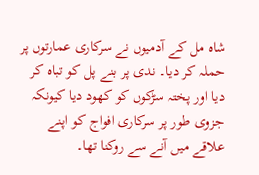شاہ مل کے آدمیوں نے سرکاری عمارتوں پر حملہ کر دیا۔ ندی پر بنے پل کو تباہ کر دیا اور پختہ سڑکوں کو کھود دیا کیونکہ جزوی طور پر سرکاری افواج کو اپنے علاقے میں آنے سے روکنا تھا۔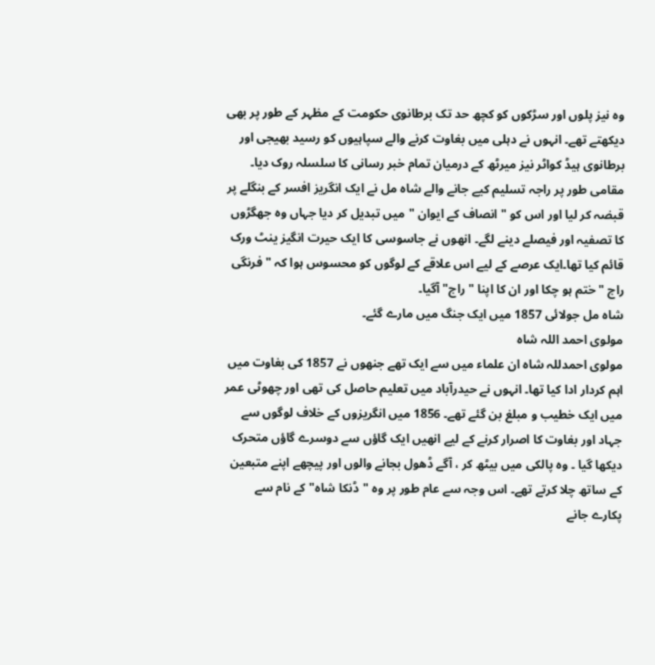وہ نیز پلوں اور سڑکوں کو کچھ حد تک برطانوی حکومت کے مظہر کے طور پر بھی دیکھتے تھے۔ انہوں نے دہلی میں بغاوت کرنے والے سپاہیوں کو رسید بھیجی اور برطانوی ہیڈ کواٹر نیز میرٹھ کے درمیان تمام خبر رسانی کا سلسلہ روک دیا۔ مقامی طور پر راجہ تسلیم کیے جانے والے شاہ مل نے ایک انگریز افسر کے بنگلے پر قبضہ کر لیا اور اس کو " انصاف کے ایوان "میں تبدیل کر دیا جہاں وہ جھگڑوں کا تصفیہ اور فیصلے دینے لگے۔ انھوں نے جاسوسی کا ایک حیرت انگیز ینٹ ورک قائم کیا تھا۔ایک عرصے کے لیے اس علاقے کے لوگوں کو محسوس ہوا کہ " فرنگی راج " ختم ہو چکا اور ان کا اپنا " راج" آگیا۔
شاہ مل جولائی 1857 میں ایک جنگ میں مارے گئے۔
مولوی احمد اللہ شاہ
مولوی احمدللہ شاہ ان علماء میں سے ایک تھے جنھوں نے 1857 کی بغاوت میں اہم کردار ادا کیا تھا۔ انہوں نے حیدرآباد میں تعلیم حاصل کی تھی اور چھوٹی عمر میں ایک خطیب و مبلغ بن گئے تھے۔ 1856 میں انگریزوں کے خلاف لوگوں سے جہاد اور بغاوت کا اصرار کرنے کے لیے انھیں ایک گاؤں سے دوسرے گاؤں متحرک دیکھا گیا ۔ وہ پالکی میں بیٹھ کر ، آگے ڈھول بجانے والوں اور پیچھے اپنے متبعین کے ساتھ چلا کرتے تھے۔ اس وجہ سے عام طور پر وہ "ڈنکا شاہ" کے نام سے پکارے جانے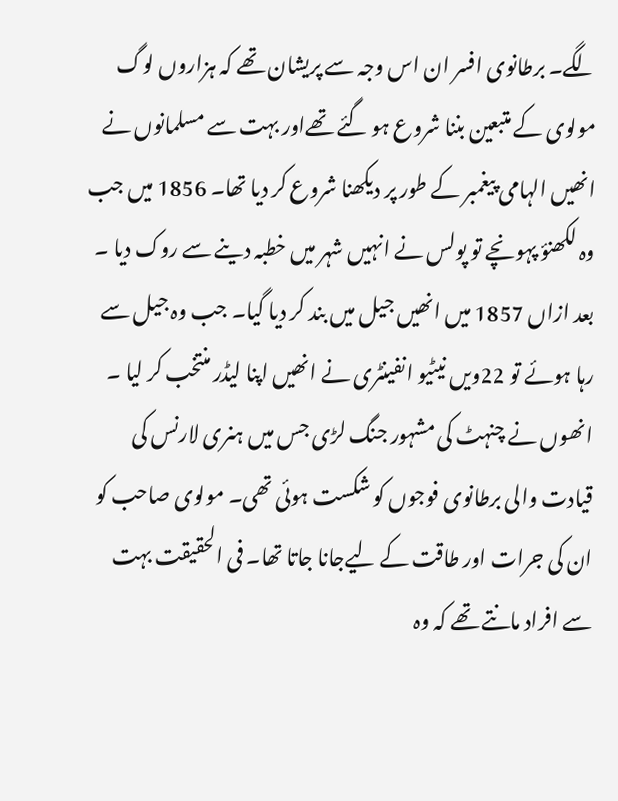لگے۔ برطانوی افسر ان اس وجہ سے پریشان تھے کہ ہزاروں لوگ مولوی کے متبعین بننا شروع ہو گئے تھےاور بہت سے مسلمانوں نے انھیں الہامی پیغمبر کے طور پر دیکھنا شروع کر دیا تھا۔ 1856 میں جب وہ لکھنؤ پہونچے تو پولس نے انہیں شہر میں خطبہ دینے سے روک دیا ۔ بعد ازاں 1857 میں انھیں جیل میں بند کر دیا گیا۔ جب وہ جیل سے رہا ہوئے تو 22ویں نیٹیو انفینٹری نے انھیں اپنا لیڈر منتخب کر لیا ۔ انھوں نے چنہٹ کی مشہور جنگ لڑی جس میں ہنری لارنس کی قیادت والی برطانوی فوجوں کو شکست ہوئی تھی۔ مولوی صاحب کو ان کی جرات اور طاقت کے لیےجانا جاتا تھا۔ فی الحقیقت بہت سے افراد مانتے تھے کہ وہ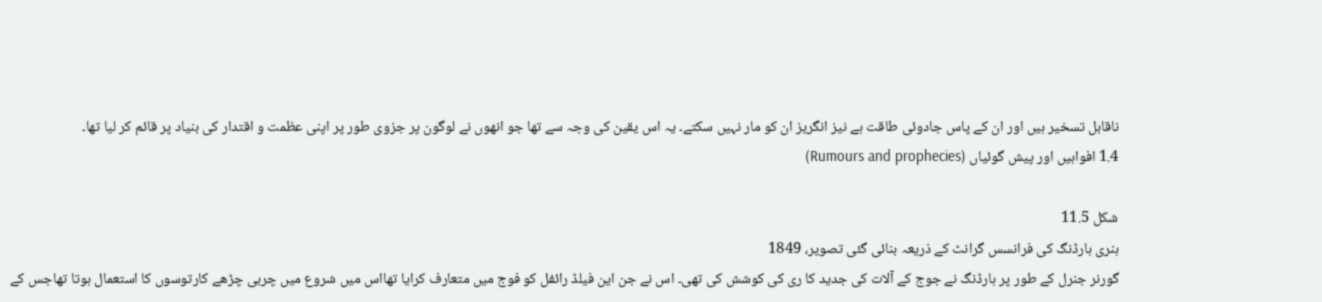ناقابل تسخیر ہیں اور ان کے پاس جادوئی طاقت ہے نیز انگریز ان کو مار نہیں سکتے۔ یہ اس یقین کی وجہ سے تھا جو انھوں نے لوگون پر جزوی طور پر اپنی عظمت و اقتدار کی بنیاد پر قائم کر لیا تھا۔
1.4 افواہیں اور پیش گوئیاں (Rumours and prophecies)

شکل 11.5
ہنری ہارڈنگ کی فرانسس گرانٹ کے ذریعہ بنائی گئی تصویر، 1849
گورنر جنرل کے طور پر ہارڈنگ نے جوج کے آلات کی جدید کا ری کی کوشش کی تھی۔ اس نے جن این فیلڈ رائفل کو فوج میں متعارف کرایا تھااس میں شروع میں چربی چڑھے کارتوسوں کا استعمال ہوتا تھاجس کے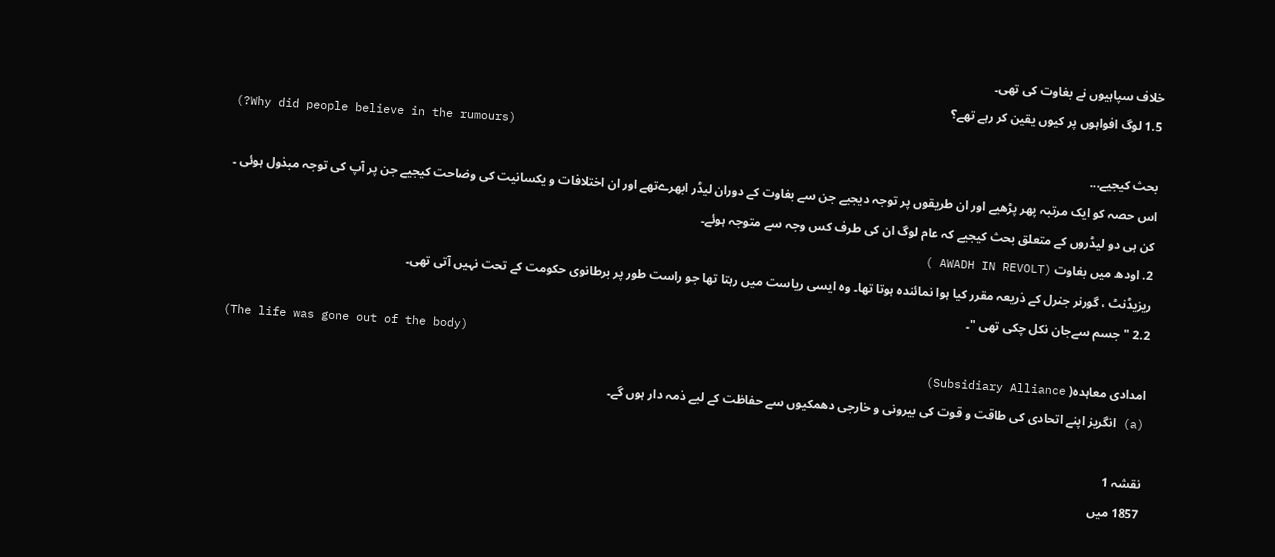خلاف سپاہیوں نے بغاوت کی تھی۔
1.5 لوگ افواہوں پر کیوں یقین کر رہے تھے؟
(?Why did people believe in the rumours)
بحث کیجیے...
اس حصہ کو ایک مرتبہ پھر پڑھیے اور ان طریقوں پر توجہ دیجیے جن سے بغاوت کے دوران لیڈر ابھرےتھے اور ان اختلافات و یکسانیت کی وضاحت کیجیے جن پر آپ کی توجہ مبذول ہوئی ۔ کن ہی دو لیڈروں کے متعلق بحث کیجیے کہ عام لوگ ان کی طرف کس وجہ سے متوجہ ہوئے۔
2. اودھ میں بغاوت (AWADH IN REVOLT )
ریزیڈنٹ ، گورنر جنرل کے ذریعہ مقرر کیا ہوا نمائندہ ہوتا تھا۔ وہ ایسی ریاست میں رہتا تھا جو راست طور پر برطانوی حکومت کے تحت نہیں آتی تھی۔
2.2 " جسم سےجان نکل چکی تھی "۔
(The life was gone out of the body)
امدادی معاہدہ( Subsidiary Alliance)
(a) انگریز اپنے اتحادی کی طاقت و قوت کی بیرونی و خارجی دھمکیوں سے حفاظت کے لیے ذمہ دار ہوں گے۔

نقشہ 1
1857 میں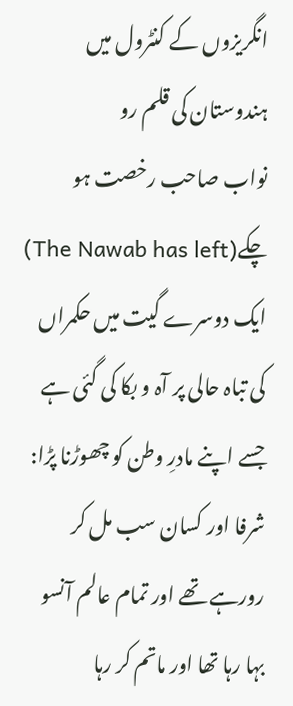انگریزوں کے کنٹرول میں ہندوستان کی قلم رو
نواب صاحب رخصت ہو چکے(The Nawab has left)
ایک دوسرے گیت میں حکمراں کی تباہ حالی پر آہ و بکا کی گئی ہے جسے اپنے مادرِ وطن کو چھوڑنا پڑا:
شرفا اور کسان سب مل کر رورہے تھے اور تمام عالم آنسو بہا رہا تھا اور ماتم کر رہا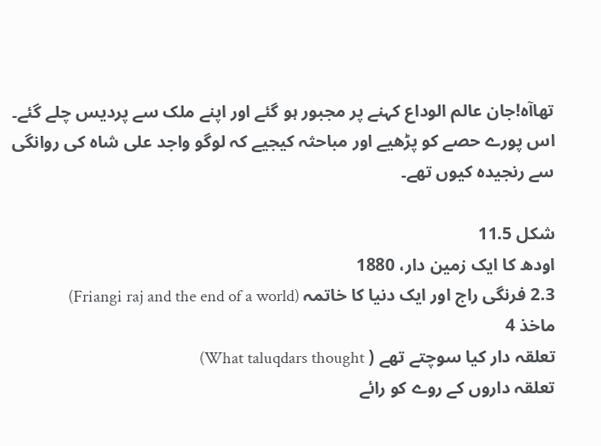تھاآہ!جان عالم الوداع کہنے پر مجبور ہو گئے اور اپنے ملک سے پردیس چلے گئے۔
اس پورے حصے کو پڑھیے اور مباحثہ کیجیے کہ لوگو واجد علی شاہ کی روانگی سے رنجیدہ کیوں تھے۔

شکل 11.5
اودھ کا ایک زمین دار، 1880
2.3 فرنگی راج اور ایک دنیا کا خاتمہ (Friangi raj and the end of a world)
ماخذ 4
تعلقہ دار کیا سوچتے تھے ( What taluqdars thought)
تعلقہ داروں کے روے کو رائے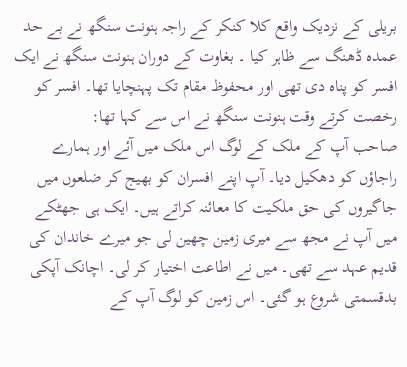بریلی کے نزدیک واقع کلا کنکر کے راجہ ہنونت سنگھ نے بے حد عمدہ ڈھنگ سے ظاہر کیا ۔ بغاوت کے دوران ہنونت سنگھ نے ایک افسر کو پناہ دی تھی اور محفوظ مقام تک پہنچایا تھا۔ افسر کو رخصت کرتے وقت ہنونت سنگھ نے اس سے کہا تھا:
صاحب آپ کے ملک کے لوگ اس ملک میں آئے اور ہمارے راجاؤں کو دھکیل دیا۔ آپ اپنے افسران کو بھیج کر ضلعوں میں جاگیروں کی حق ملکیت کا معائنہ کراتے ہیں۔ ایک ہی جھٹکے میں آپ نے مجھ سے میری زمین چھین لی جو میرے خاندان کی قدیم عہد سے تھی۔ میں نے اطاعت اختیار کر لی۔ اچانک آپکی بدقسمتی شروع ہو گئی۔ اس زمین کو لوگ آپ کے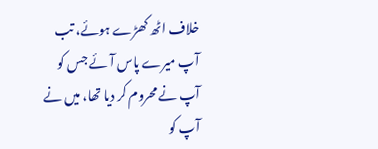خلاف اٹھ کھڑے ہوئے، تب آپ میرے پاس آئے جس کو آپ نے محروم کر دیا تھا، میں نے آپ کو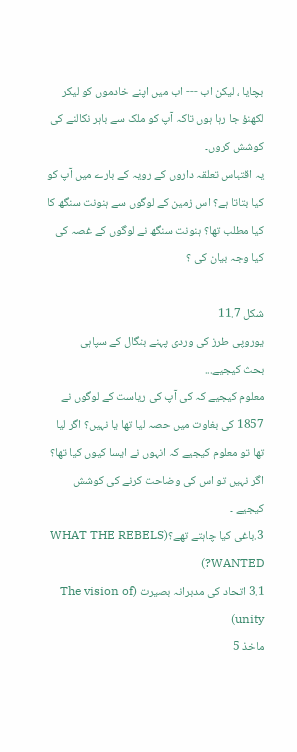بچایا ، لیکن اب --- اب میں اپنے خادموں کو لیکر لکھنؤ جا رہا ہوں تاکہ آپ کو ملک سے باہر نکالنے کی کوشش کروں۔
یہ اقتباس تعلقہ داروں کے رویہ کے بارے میں آپ کو کیا بتاتا ہے؟ اس زمین کے لوگوں سے ہنونت سنگھ کا کیا مطلب تھا؟ ہنونت سنگھ نے لوگوں کے غصہ کی کیا وجہ بیان کی ؟

شکل 11.7
یوروپی طرز کی وردی پہنے بنگال کے سپاہی
بحث کیجیے...
معلوم کیجیے کہ کی آپ کی ریاست کے لوگوں نے 1857 کی بغاوت میں حصہ لیا تھا یا نہیں؟ اگر لیا تھا تو معلوم کیجیے کہ انہوں نے ایسا کیوں کیا تھا؟ اگر نہیں تو اس کی وضاحت کرنے کی کوشش کیجیے ۔
3.باغی کیا چاہتے تھے؟(WHAT THE REBELS WANTED?)
3.1 اتحاد کی مدبرانہ بصیرت (The vision of unity)
ماخذ 5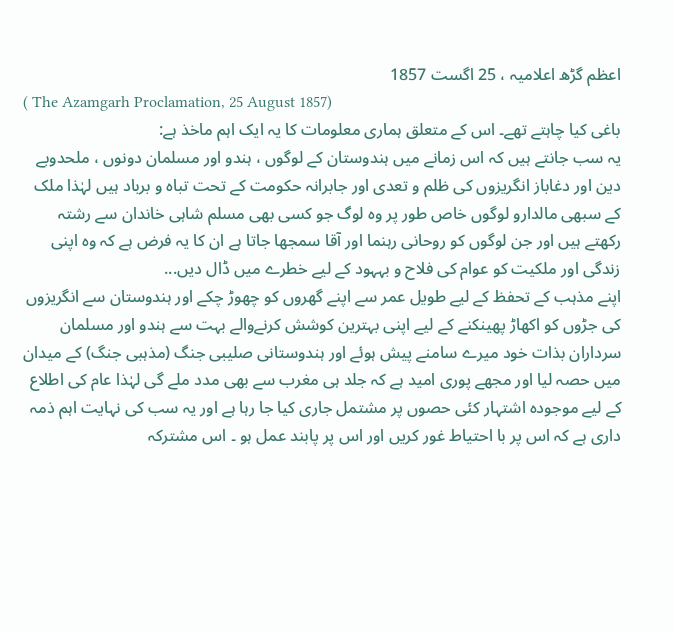اعظم گڑھ اعلامیہ ، 25 اگست 1857
( The Azamgarh Proclamation, 25 August 1857)
باغی کیا چاہتے تھے۔ اس کے متعلق ہماری معلومات کا یہ ایک اہم ماخذ ہے:
یہ سب جانتے ہیں کہ اس زمانے میں ہندوستان کے لوگوں ، ہندو اور مسلمان دونوں ، ملحدوبے دین اور دغاباز انگریزوں کی ظلم و تعدی اور جابرانہ حکومت کے تحت تباہ و برباد ہیں لہٰذا ملک کے سبھی مالدارو لوگوں خاص طور پر وہ لوگ جو کسی بھی مسلم شاہی خاندان سے رشتہ رکھتے ہیں اور جن لوگوں کو روحانی رہنما اور آقا سمجھا جاتا ہے ان کا یہ فرض ہے کہ وہ اپنی زندگی اور ملکیت کو عوام کی فلاح و بہہود کے لیے خطرے میں ڈال دیں...
اپنے مذہب کے تحفظ کے لیے طویل عمر سے اپنے گھروں کو چھوڑ چکے اور ہندوستان سے انگریزوں کی جڑوں کو اکھاڑ پھینکنے کے لیے اپنی بہترین کوشش کرنےوالے بہت سے ہندو اور مسلمان سرداران بذات خود میرے سامنے پیش ہوئے اور ہندوستانی صلیبی جنگ (مذہبی جنگ) کے میدان میں حصہ لیا اور مجھے پوری امید ہے کہ جلد ہی مغرب سے بھی مدد ملے گی لہٰذا عام کی اطلاع کے لیے موجودہ اشتہار کئی حصوں پر مشتمل جاری کیا جا رہا ہے اور یہ سب کی نہایت اہم ذمہ داری ہے کہ اس پر با احتیاط غور کریں اور اس پر پابند عمل ہو ۔ اس مشترکہ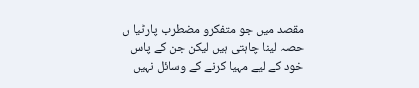مقصد میں جو متفکرو مضطرب پارٹیا ں حصہ لینا چاہتی ہیں لیکن جن کے پاس خود کے لیے مہیا کرنے کے وسائل نہیں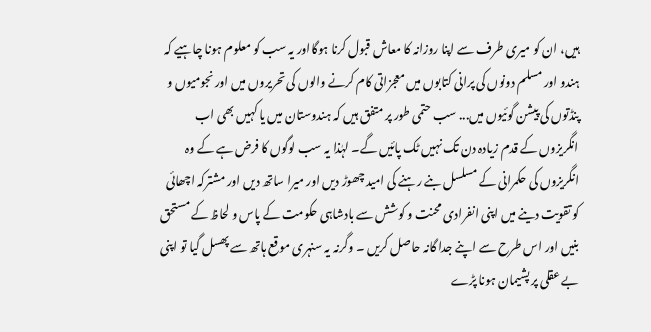ہیں، ان کو میری طرف سے اپنا روزانہ کا معاش قبول کرنا ہوگااور یہ سب کو معلوم ہونا چاہیے کہ ہندو اور مسلم دونوں کی پرانی کتابوں میں معجزاتی کام کرنے والوں کی تحریروں میں اور نجومیوں و پنڈتوں کی پیشن گوئیوں میں... سب حتمی طور پر متفق ہیں کہ ہندوستان میں یا کہیں بھی اب انگریزوں کے قدم زیادہ دن تک نہیں ٹک پائیں گے۔ لہٰذا یہ سب لوگوں کا فرض ہے کے وہ انگریزوں کی حکمرانی کے مسلسل بنے رہنے کی امید چھوڑ دیں اور میرا ساتھ دیں اور مشترکہ اچھائی کو تقویت دینے میں اپنی انفرادی محنت و کوشش سے بادشاہی حکومت کے پاس و لحاظ کے مستحق بنیں اور اس طرح سے اپنے جدا گانہ حاصل کریں ۔ وگرنہ یہ سنہری موقع ہاتھ سے پھسل گیا تو اپنی بے عقلی پر پشیمان ہونا پڑے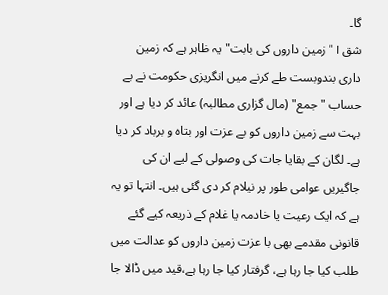گا۔
شق I " زمین داروں کی بابت" یہ ظاہر ہے کہ زمین داری بندوبست طے کرنے میں انگریزی حکومت نے بے حساب " جمع" (مال گزاری مطالبہ) عائد کر دیا ہے اور بہت سے زمین داروں کو بے عزت اور بتاہ و برباد کر دیا ہے۔ لگان کے بقایا جات کی وصولی کے لیے ان کی جاگیریں عوامی طور پر نیلام کر دی گئی ہیں۔ انتہا تو یہ ہے کہ ایک رعیت یا خادمہ یا غلام کے ذریعہ کیے گئے قانونی مقدمے بھی با عزت زمین داروں کو عدالت میں طلب کیا جا رہا ہے، گرفتار کیا جا رہا ہے،قید میں ڈالا جا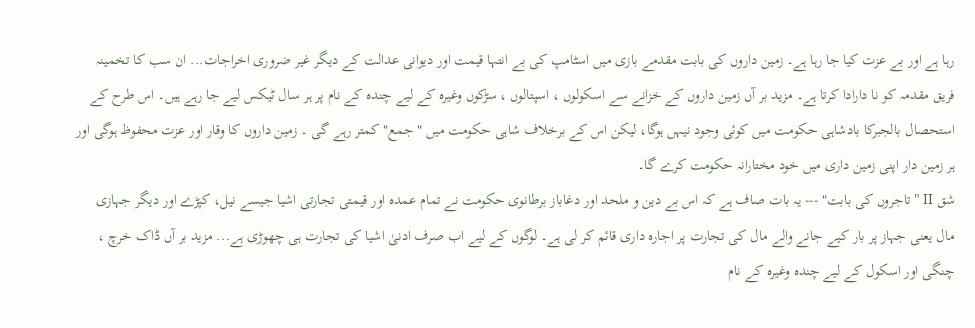رہا ہے اور بے عزت کیا جا رہا ہے۔ زمین داروں کی بابت مقدمے بازی میں اسٹامپ کی بے انتہا قیمت اور دیوانی عدالت کے دیگر غیر ضروری اخراجات... ان سب کا تخمینہ فریق مقدمہ کو نا دارادا کرتا ہے۔ مزید بر آں زمین داروں کے خزانے سے اسکولوں ، اسپتالوں ، سڑکوں وغیرہ کے لیے چندہ کے نام پر ہر سال ٹیکس لیے جا رہے ہیں۔ اس طرح کے استحصال بالجبرکا بادشاہی حکومت میں کوئی وجود نیہں ہوگا، لیکن اس کے برخلاف شاہی حکومت میں " جمع" کمتر رہے گی ۔ زمین داروں کا وقار اور عزت محفوظ ہوگی اور ہر زمین دار اپنی زمین داری میں خود مختارانہ حکومت کرے گا۔
شق II " تاجروں کی بابت" --- یہ بات صاف ہے کہ اس بے دین و ملحد اور دغاباز برطانوی حکومت نے تمام عمدہ اور قیمتی تجارتی اشیا جیسے نیل، کپڑے اور دیگر جہازی مال یعنی جہاز پر بار کیے جانے والے مال کی تجارت پر اجارہ داری قائم کر لی ہے۔ لوگوں کے لیے اب صرف ادنیٰ اشیا کی تجارت ہی چھوڑی ہے... مزید بر آں ڈاک خرچ ، چنگی اور اسکول کے لیے چندہ وغیرہ کے نام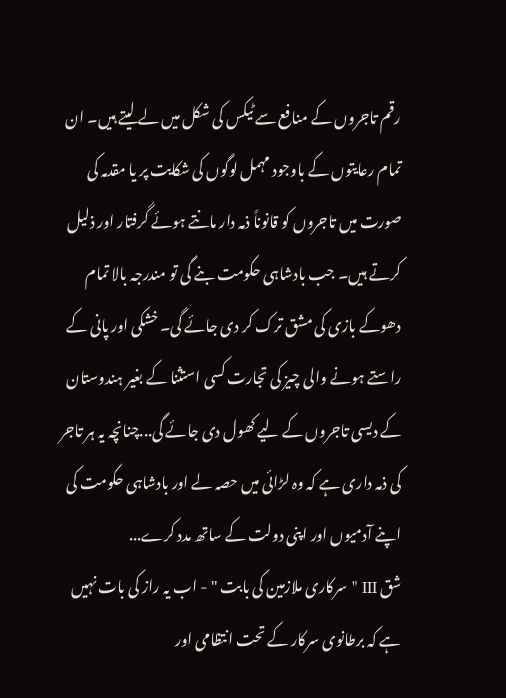رقم تاجروں کے منافع سے ٹیکس کی شکل میں لے لیتے ہیں۔ ان تمام رعایتوں کے باوجود مہمل لوگوں کی شکایت پر یا مقدمہ کی صورت میں تاجروں کو قانوناً ذمہ دار مانتے ہوئے گرفتار اور ذلیل کرتے ہیں۔ جب بادشاہی حکومت بنے گی تو مندرجہ بالا تمام دھوکے بازی کی مشق ترک کر دی جائے گی۔ خشکی اور پانی کے راستے ہونے والی چیز کی تجارت کسی استثنا کے بغیر ہندوستان کے دیسی تاجروں کے لیے کھول دی جائے گی...چنانچہ یہ ہر تاجر کی ذمہ داری ہے کہ وہ لڑائی میں حصہ لے اور بادشاہی حکومت کی اپنے آدمیوں اور اپنی دولت کے ساتھ مدد کرے...
شق III " سرکاری ملازمین کی بابت " - اب یہ راز کی بات نہیں ہے کہ برطانوی سرکار کے تحت انتظامی اور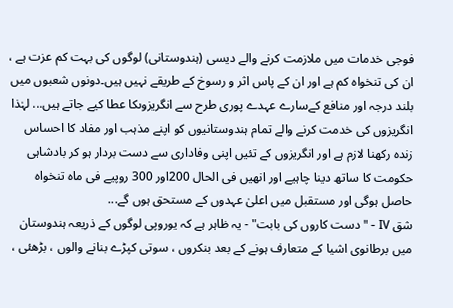فوجی خدمات میں ملازمت کرنے والے دیسی (ہندوستانی) لوگوں کی بہت کم عزت ہے ، ان کی تنخواہ کم ہے اور ان کے پاس اثر و رسوخ کے طریقے نہیں ہیں۔دونوں شعبوں میں بلند درجہ اور منافع کےسارے عہدے پوری طرح سے انگریزوںکا عطا کیے جاتے ہیں... لہٰذا انگریزوں کی خدمت کرنے والے تمام ہندوستانیوں کو اپنے مذہب اور مفاد کا احساس زندہ رکھنا لازم ہے اور انگریزوں کے تئیں اپنی وفاداری سے دست بردار ہو کر بادشاہی حکومت کا ساتھ دینا چاہیے اور انھیں فی الحال 200اور 300 روپیے فی ماہ تنخواہ حاصل ہوگی اور مستقبل میں اعلیٰ عہدوں کے مستحق ہوں گے...
شق IV - " دست کاروں کی بابت" - یہ ظاہر ہے کہ یوروپی لوگوں کے ذریعہ ہندوستان میں برطانوی اشیا کے متعارف ہونے کے بعد بنکروں ، سوتی کپڑے بنانے والوں ، بڑھئی ،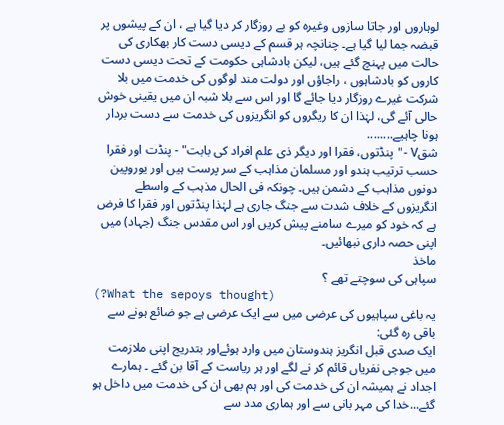لوہاروں اور جاتا سازوں وغیرہ کو بے روزگار کر دیا گیا ہے ، ان کے پیشوں پر قبضہ جما لیا گیا ہے۔ چنانچہ ہر قسم کے دیسی دست کار بھکاری کی حالت میں پہنچ گئے ہیں، لیکن بادشاہی حکومت کے تحت دیسی دست کاروں کو بادشاہوں ، راجاؤں اور دولت مند لوگوں کی خدمت میں بلا شرکت غیرے روزگار دیا جائے گا اور اس سے بلا شبہ ان میں یقینی خوش حالی آئے گی، لہٰذا ان کا ریگروں کو انگریزوں کی خدمت سے دست بردار ہونا چاہیے........
شقV -" پنڈتوں، فقرا اور دیگر ذی علم افراد کی بابت" - پنڈت اور فقرا حسب ترتیب ہندو اور مسلمان مذاہب کے سر پرست ہیں اور یوروپین دونوں مذاہب کے دشمن ہیں۔ چونکہ فی الحال مذہب کے واسطے انگریزوں کے خلاف شدت سے جنگ جاری ہے لہٰذا پنڈتوں اور فقرا کا فرض ہے کہ خود کو میرے سامنے پیش کریں اور اس مقدس جنگ (جہاد) میں اپنی حصہ داری نبھائیں۔
ماخذ
سپاہی کی سوچتے تھے ؟
(?What the sepoys thought)
یہ باغی سپاہیوں کی عرضی میں سے ایک عرضی ہے جو ضائع ہونے سے باقی رہ گئی:
ایک صدی قبل انگریز ہندوستان میں وارد ہوئےاور بتدریج اپنی ملازمت میں جوجی نفریاں قائم کر نے لگے اور ہر ریاست کے آقا بن گئے ۔ ہمارے اجداد نے ہمیشہ ان کی خدمت کی اور ہم بھی ان کی خدمت میں داخل ہو گئے...خدا کی مہر بانی سے اور ہماری مدد سے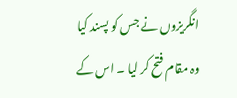انگریزوں نے جس کو پسند کیا وہ مقام فتح کر لیا ۔ اس کے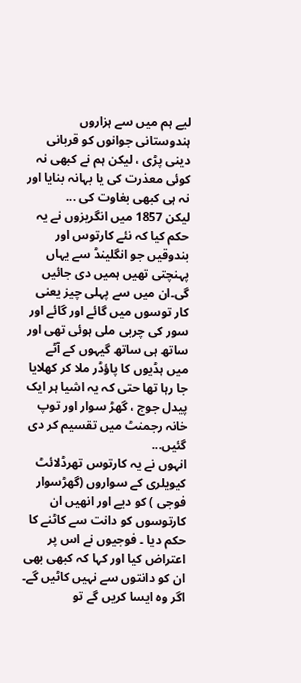لیے ہم میں سے ہزاروں ہندوستانی جوانوں کو قربانی دینی پڑی ، لیکن ہم نے کبھی نہ کوئی معذرت کی یا بہانہ بنایا اور نہ ہی کبھی بغاوت کی ...
لیکن 1857 میں انگریزوں نے یہ حکم کیا کہ نئے کارتوس اور بندوقیں جو انگلینڈ سے یہاں پہنچتی تھیں ہمیں دی جائیں گی۔ان میں سے پہلی چیز یعنی کار توسوں میں گائے اور گائے اور سور کی چربی ملی ہوئی تھی اور ساتھ ہی ساتھ گیہوں کے آٹے میں ہڈیوں کا پاؤڈر ملا کر کھلایا جا رہا تھا حتی کہ یہ اشیا ہر ایک پیدل جوج ، گھڑ سوار اور توپ خانہ رجمنٹ میں تقسیم کر دی گئیں...
انہوں نے یہ کارتوس تھرڈلائٹ کیویلری کے سواروں (گھڑسوار فوجی ) کو دیے اور انھیں ان کارتوسوں کو دانت سے کاٹنے کا حکم دیا ۔ فوجیوں نے اس پر اعتراض کیا اور کہا کہ کبھی بھی ان کو دانتوں سے نہیں کاٹیں گے۔ اگر وہ ایسا کریں گے تو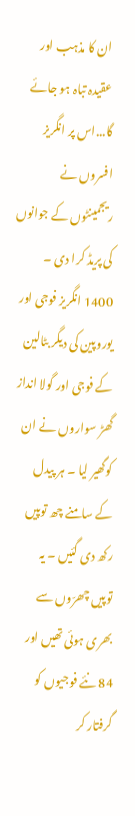ان کا مذہب اور عقیدہ تباہ ہو جائے گا...اس پر انگریز افسروں نے ریجمینٹوں کے جوانوں کی پریڈ کرا دی ۔ 1400 انگریز فوجی اور یوروپین کی دیگر بٹالین کے فوجی اور گولا انداز گھڑ سواروں نے ان کوگھیر لیا ۔ ہر پیدل کے سامنے چھ توپیں رکھ دی گئیں ۔ یہ توپیں چھرّوں سے بھری ہوئی تھیں اور 84 نئے فوجیوں کو گرفتار کر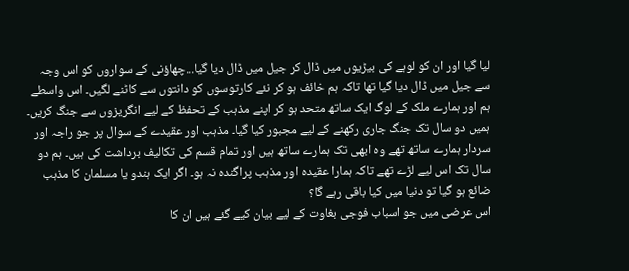لیا گیا اور ان کو لوہے کی بیڑیوں میں ڈال کر جیل میں ڈال دیا گیا...چھاؤنی کے سواروں کو اس وجہ سے جیل میں ڈال دیا گیا تھا تاکہ ہم خائف ہو کر نئے کارتوسوں کو دانتوں سے کاٹنے لگیں۔ اس واسطے ہم اور ہمارے ملک کے لوگ ایک ساتھ متحد ہو کر اپنے مذہب کے تحفظ کے لیے انگریزوں سے جنگ کریں۔ ہمیں دو سال تک جنگ جاری رکھنے کے لیے مجبور کیا گیا۔ مذہب اور عقیدے کے سوال پر جو راجہ اور سردار ہمارے ساتھ تھے وہ ابھی تک ہمارے ساتھ ہیں اور تمام قسم کی تکالیف برداشت کی ہیں۔ ہم دو سال تک اس لیے لڑے تھے تاکہ ہمارا عقیدہ اور مذہب پراگندہ نہ ہو۔ اگر ایک ہندو یا مسلمان کا مذہب ضائع ہو گیا تو دنیا میں کیا باقی رہے گا؟
اس عرضی میں جو اسباب فوجی بغاوت کے لیے بیان کیے گئے ہیں ان کا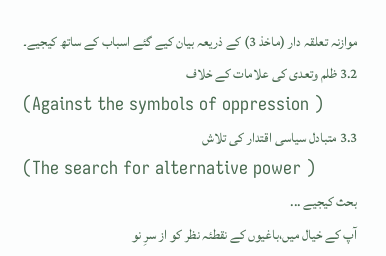موازنہ تعلقہ دار (ماخذ 3) کے ذریعہ بیان کیے گئے اسباب کے ساتھ کیجیے۔
3.2 ظلم وتعدی کی علامات کے خلاف
(Against the symbols of oppression )
3.3 متبادل سیاسی اقتدار کی تلاش
(The search for alternative power )
بحث کیجیے ...
آپ کے خیال میں،باغیوں کے نقطئہ نظر کو از سرِ نو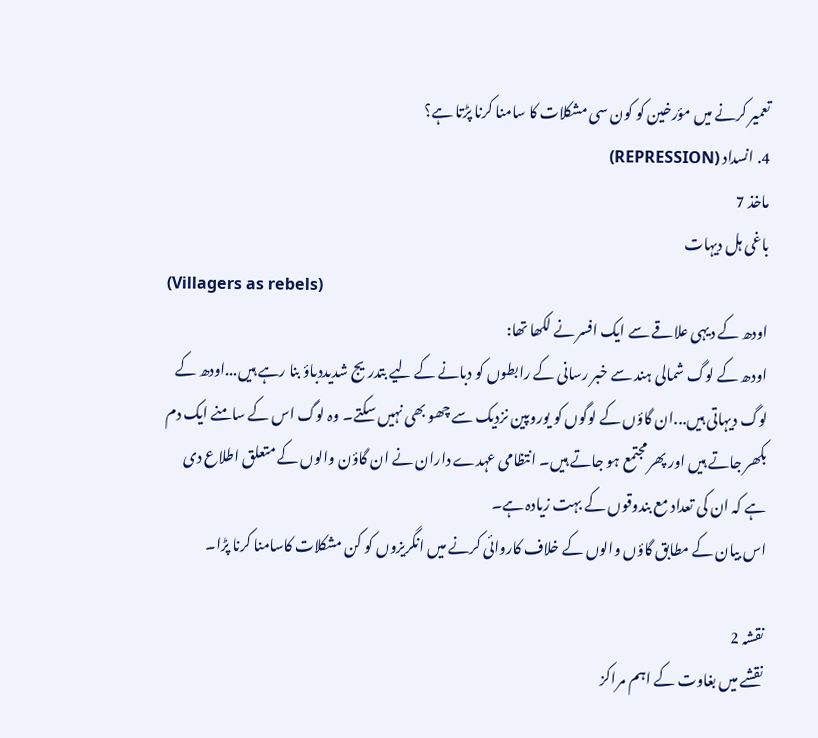تعمیر کرنے میں مؤرخین کو کون سی مشکلات کا سامنا کرنا پڑتا ہے؟
4. انسداد (REPRESSION)
ماخذ 7
باغی ہل دیہات
(Villagers as rebels)
اودھ کے دیہی علاقے سے ایک افسر نے لکھا تھا:
اودھ کے لوگ شمالی ہند سے خبر رسانی کے رابطوں کو دبانے کے لیے بتدریج شدیددباؤ بنا رہے ہیں...اودھ کے لوگ دیہاتی ہیں...ان گاؤں کے لوگوں کو یوروپین نزدیک سے چھو بھی نہیں سکتے۔ وہ لوگ اس کے سامنے ایک دم بکھر جاتے ہیں اور پھر مجتمع ہو جاتے ہیں۔ انتظامی عہدے داران نے ان گاؤن والوں کے متعلق اطلاع دی ہے کہ ان کی تعداد مع بندوقوں کے بہت زیادہ ہے۔
اس بیان کے مطابق گاؤں والوں کے خلاف کاروائی کرنے میں انگریزوں کو کن مشکلات کاسامنا کرنا پڑا۔

نقشہ 2
نقشے میں بغاوت کے اہم مراکز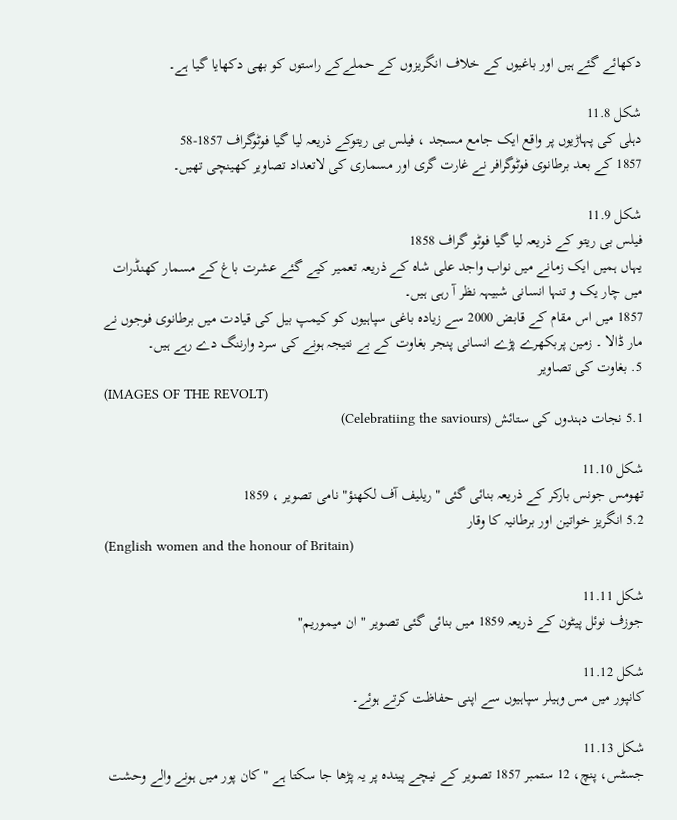دکھائے گئے ہیں اور باغیوں کے خلاف انگریزوں کے حملےکے راستوں کو بھی دکھایا گیا ہے۔

شکل 11.8
دہلی کی پہاڑیوں پر واقع ایک جامع مسجد ، فیلس بی ریتوکے ذریعہ لیا گیا فوٹوگراف 1857-58
1857 کے بعد برطانوی فوٹوگرافر نے غارت گری اور مسماری کی لاتعداد تصاویر کھینچی تھیں۔

شکل 11.9
فیلس بی ریتو کے ذریعہ لیا گیا فوٹو گراف 1858
یہاں ہمیں ایک زمانے میں نواب واجد علی شاہ کے ذریعہ تعمیر کیے گئے عشرت باغ کے مسمار کھنڈرات میں چار یک و تنہا انسانی شبیہہ نظر آ رہی ہیں۔
1857 میں اس مقام کے قابض 2000 سے زیادہ باغی سپاہیوں کو کیمپ بیل کی قیادت میں برطانوی فوجوں نے مار ڈالا ۔ زمین پربکھرے پڑے انسانی پنجر بغاوت کے بے نتیجہ ہونے کی سرد وارننگ دے رہے ہیں۔
5. بغاوت کی تصاویر
(IMAGES OF THE REVOLT)
5.1 نجات دہندوں کی ستائش (Celebratiing the saviours)

شکل 11.10
تھومس جونس بارکر کے ذریعہ بنائی گئی "ریلیف آف لکھنؤ" نامی تصویر ، 1859
5.2 انگریز خواتین اور برطانیہ کا وقار
(English women and the honour of Britain)

شکل 11.11
جوزف نوئل پیٹون کے ذریعہ 1859 میں بنائی گئی تصویر " ان میموریم"

شکل 11.12
کانپور میں مس وہیلر سپاہیوں سے اپنی حفاظت کرتے ہوئے۔

شکل 11.13
جسٹس، پنچ، 12 ستمبر 1857 تصویر کے نیچے پیندہ پر یہ پڑھا جا سکتا ہے " کان پور میں ہونے والے وحشت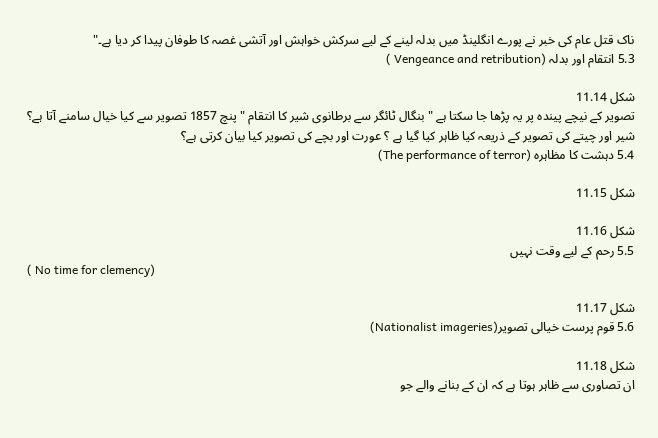ناک قتل عام کی خبر نے پورے انگلینڈ میں بدلہ لینے کے لیے سرکش خواہش اور آتشی غصہ کا طوفان پیدا کر دیا ہے۔"
5.3 انتقام اور بدلہ (Vengeance and retribution )

شکل 11.14
تصویر کے نیچے پیندہ پر یہ پڑھا جا سکتا ہے " بنگال ٹائگر سے برطانوی شیر کا انتقام " پنچ 1857 تصویر سے کیا خیال سامنے آتا ہے؟
شیر اور چیتے کی تصویر کے ذریعہ کیا ظاہر کیا گیا ہے ؟ عورت اور بچے کی تصویر کیا بیان کرتی ہے؟
5.4 دہشت کا مظاہرہ (The performance of terror)

شکل 11.15

شکل 11.16
5.5 رحم کے لیے وقت نہیں
( No time for clemency)

شکل 11.17
5.6 قوم پرست خیالی تصویر(Nationalist imageries)

شکل 11.18
ان تصاوری سے ظاہر ہوتا ہے کہ ان کے بنانے والے جو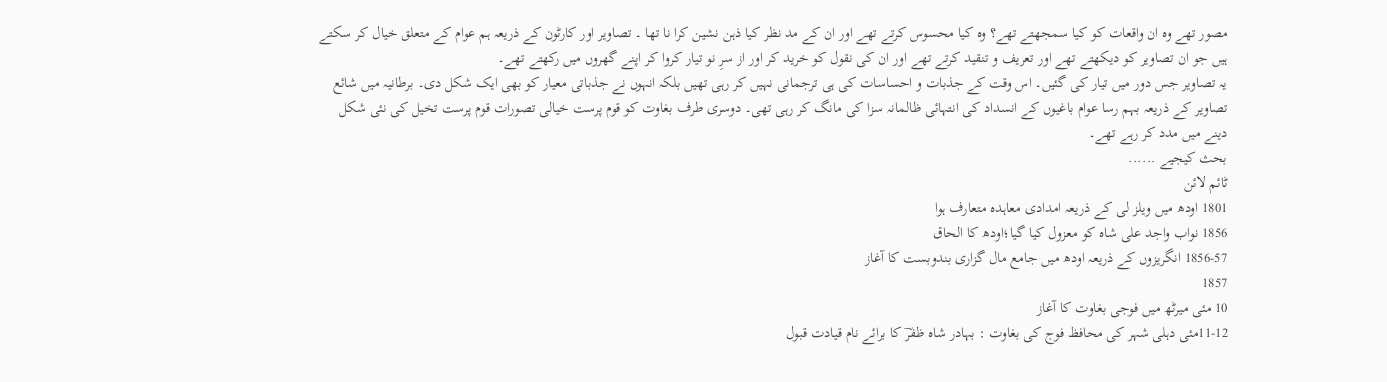مصور تھے وہ ان واقعات کو کیا سمجھتے تھے؟ وہ کیا محسوس کرتے تھے اور ان کے مد نظر کیا ذہن نشین کرا نا تھا ۔ تصاویر اور کارٹون کے ذریعہ ہم عوام کے متعلق خیال کر سکتے ہیں جو ان تصاویر کو دیکھتے تھے اور تعریف و تنقید کرتے تھے اور ان کی نقول کو خرید کر اور از سرِ نو تیار کروا کر اپنے گھروں میں رکھتے تھے۔
یہ تصاویر جس دور میں تیار کی گئیں۔ اس وقت کے جذبات و احساسات کی ہی ترجمانی نہیں کر رہی تھیں بلکہ انہوں نے جذباتی معیار کو بھی ایک شکل دی۔ برطانیہ میں شائع تصاویر کے ذریعہ بہم رسا عوام باغیوں کے انسداد کی انتہائی ظالمانہ سزا کی مانگ کر رہی تھی۔ دوسری طرف بغاوت کو قوم پرست خیالی تصورات قوم پرست تخیل کی نئی شکل دینے میں مدد کر رہے تھے۔
بحث کیجیے ......
ٹائم لائن
1801 اودھ میں ویلز لی کے ذریعہ امدادی معاہدہ متعارف ہوا
1856 نواب واجد علی شاہ کو معزول کیا گیا؛اودھ کا الحاق
1856-57 انگریزوں کے ذریعہ اودھ میں جامع مال گزاری بندوبست کا آغاز
1857
10 مئی میرٹھ میں فوجی بغاوت کا آغاز
11-12مئی دہلی شہر کی محافظ فوج کی بغاوت : بہادر شاہ ظفرؔ کا برائے نام قیادت قبول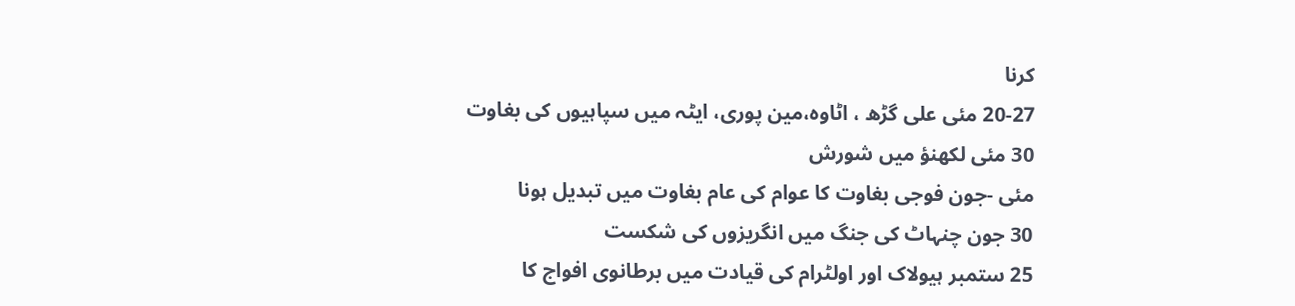کرنا
20-27 مئی علی گڑھ ، اٹاوہ،مین پوری، ایٹہ میں سپاہیوں کی بغاوت
30 مئی لکھنؤ میں شورش
مئی -جون فوجی بغاوت کا عوام کی عام بغاوت میں تبدیل ہونا
30 جون چنہاٹ کی جنگ میں انگریزوں کی شکست
25 ستمبر ہیولاک اور اولٹرام کی قیادت میں برطانوی افواج کا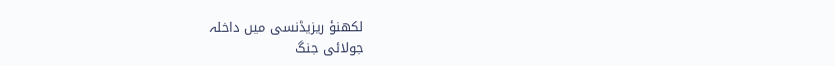لکھنؤ ریزیڈنسی میں داخلہ
جولائی جنگ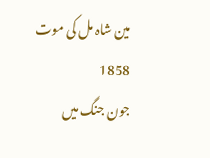مین شاہ مل کی موت
1858
جون جنگ میں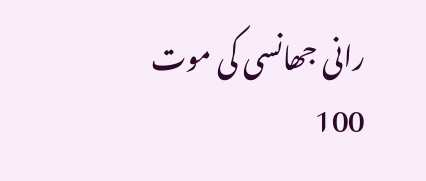رانی جھانسی کی موت
100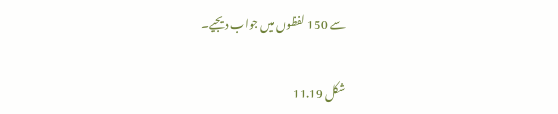سے 150 لفظوں میں جواب دیجیے۔

شکل 11.19